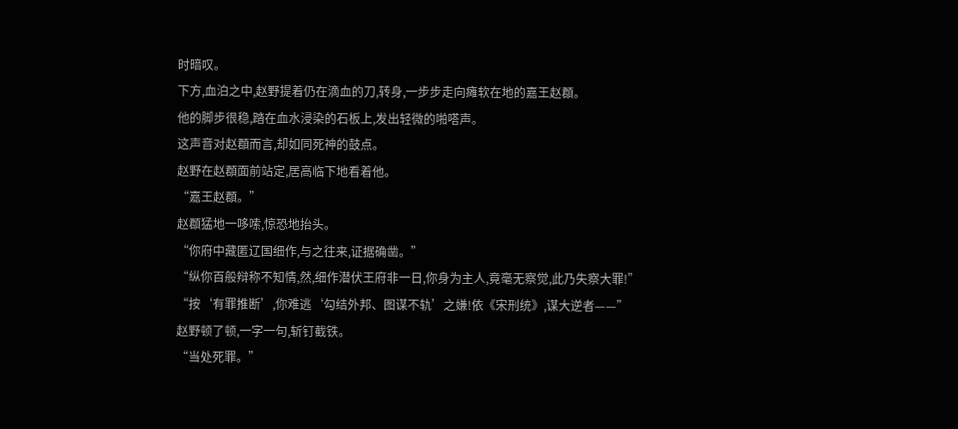时暗叹。
下方,血泊之中,赵野提着仍在滴血的刀,转身,一步步走向瘫软在地的嘉王赵頵。
他的脚步很稳,踏在血水浸染的石板上,发出轻微的啪嗒声。
这声音对赵頵而言,却如同死神的鼓点。
赵野在赵頵面前站定,居高临下地看着他。
“嘉王赵頵。”
赵頵猛地一哆嗦,惊恐地抬头。
“你府中藏匿辽国细作,与之往来,证据确凿。”
“纵你百般辩称不知情,然,细作潜伏王府非一日,你身为主人,竟毫无察觉,此乃失察大罪!”
“按‘有罪推断’,你难逃‘勾结外邦、图谋不轨’之嫌!依《宋刑统》,谋大逆者——”
赵野顿了顿,一字一句,斩钉截铁。
“当处死罪。”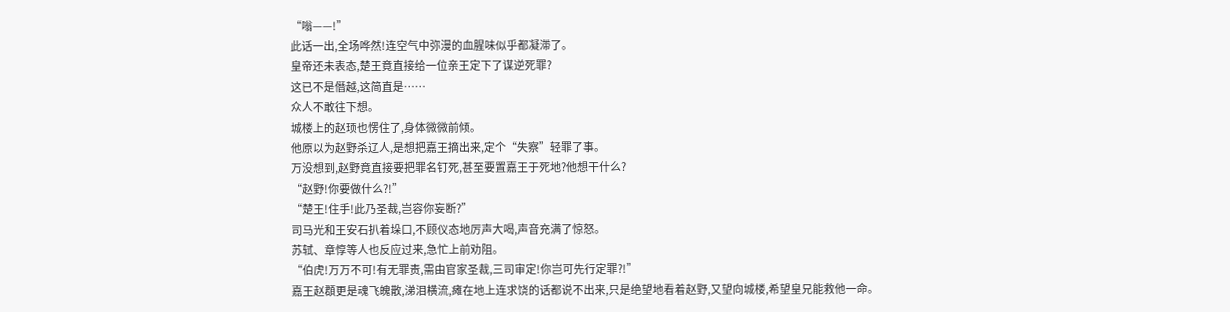“嗡——!”
此话一出,全场哗然!连空气中弥漫的血腥味似乎都凝滞了。
皇帝还未表态,楚王竟直接给一位亲王定下了谋逆死罪?
这已不是僭越,这简直是……
众人不敢往下想。
城楼上的赵顼也愣住了,身体微微前倾。
他原以为赵野杀辽人,是想把嘉王摘出来,定个“失察”轻罪了事。
万没想到,赵野竟直接要把罪名钉死,甚至要置嘉王于死地?他想干什么?
“赵野!你要做什么?!”
“楚王!住手!此乃圣裁,岂容你妄断?”
司马光和王安石扒着垛口,不顾仪态地厉声大喝,声音充满了惊怒。
苏轼、章惇等人也反应过来,急忙上前劝阻。
“伯虎!万万不可!有无罪责,需由官家圣裁,三司审定!你岂可先行定罪?!”
嘉王赵頵更是魂飞魄散,涕泪横流,瘫在地上连求饶的话都说不出来,只是绝望地看着赵野,又望向城楼,希望皇兄能救他一命。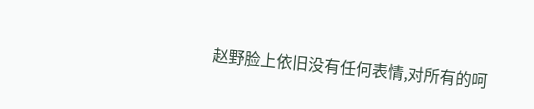赵野脸上依旧没有任何表情,对所有的呵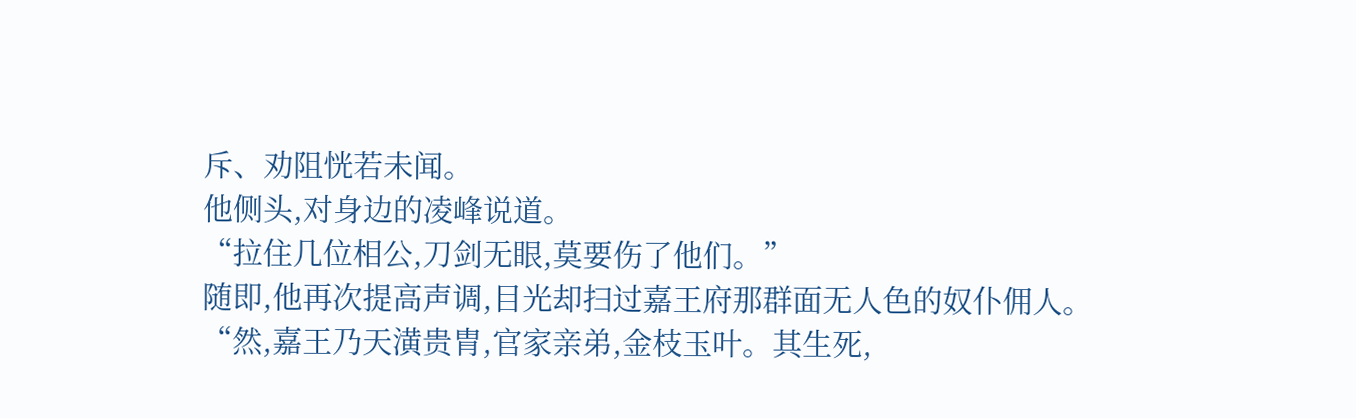斥、劝阻恍若未闻。
他侧头,对身边的凌峰说道。
“拉住几位相公,刀剑无眼,莫要伤了他们。”
随即,他再次提高声调,目光却扫过嘉王府那群面无人色的奴仆佣人。
“然,嘉王乃天潢贵胄,官家亲弟,金枝玉叶。其生死,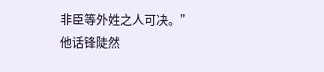非臣等外姓之人可决。”
他话锋陡然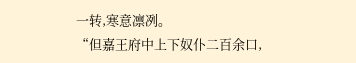一转,寒意凛冽。
“但嘉王府中上下奴仆二百余口,